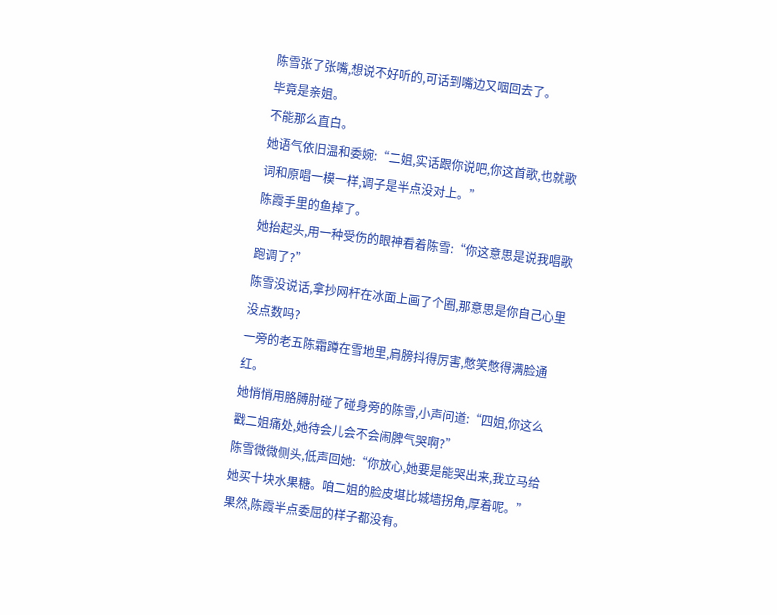陈雪张了张嘴,想说不好听的,可话到嘴边又咽回去了。
毕竟是亲姐。
不能那么直白。
她语气依旧温和委婉:“二姐,实话跟你说吧,你这首歌,也就歌词和原唱一模一样,调子是半点没对上。”
陈霞手里的鱼掉了。
她抬起头,用一种受伤的眼神看着陈雪:“你这意思是说我唱歌跑调了?”
陈雪没说话,拿抄网杆在冰面上画了个圈,那意思是你自己心里没点数吗?
一旁的老五陈霜蹲在雪地里,肩膀抖得厉害,憋笑憋得满脸通红。
她悄悄用胳膊肘碰了碰身旁的陈雪,小声问道:“四姐,你这么戳二姐痛处,她待会儿会不会闹脾气哭啊?”
陈雪微微侧头,低声回她:“你放心,她要是能哭出来,我立马给她买十块水果糖。咱二姐的脸皮堪比城墙拐角,厚着呢。”
果然,陈霞半点委屈的样子都没有。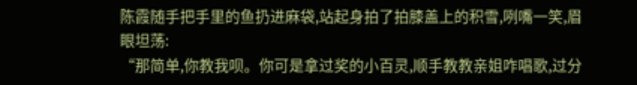陈霞随手把手里的鱼扔进麻袋,站起身拍了拍膝盖上的积雪,咧嘴一笑,眉眼坦荡:
“那简单,你教我呗。你可是拿过奖的小百灵,顺手教教亲姐咋唱歌,过分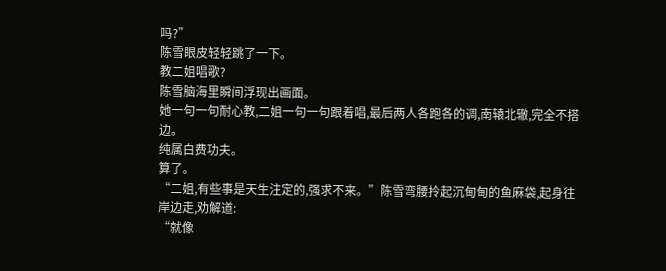吗?”
陈雪眼皮轻轻跳了一下。
教二姐唱歌?
陈雪脑海里瞬间浮现出画面。
她一句一句耐心教,二姐一句一句跟着唱,最后两人各跑各的调,南辕北辙,完全不搭边。
纯属白费功夫。
算了。
“二姐,有些事是天生注定的,强求不来。”陈雪弯腰拎起沉甸甸的鱼麻袋,起身往岸边走,劝解道:
“就像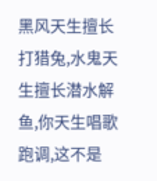黑风天生擅长打猎兔,水鬼天生擅长潜水解鱼,你天生唱歌跑调,这不是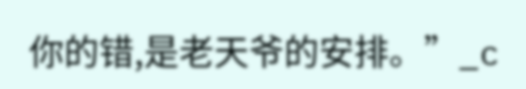你的错,是老天爷的安排。”_c